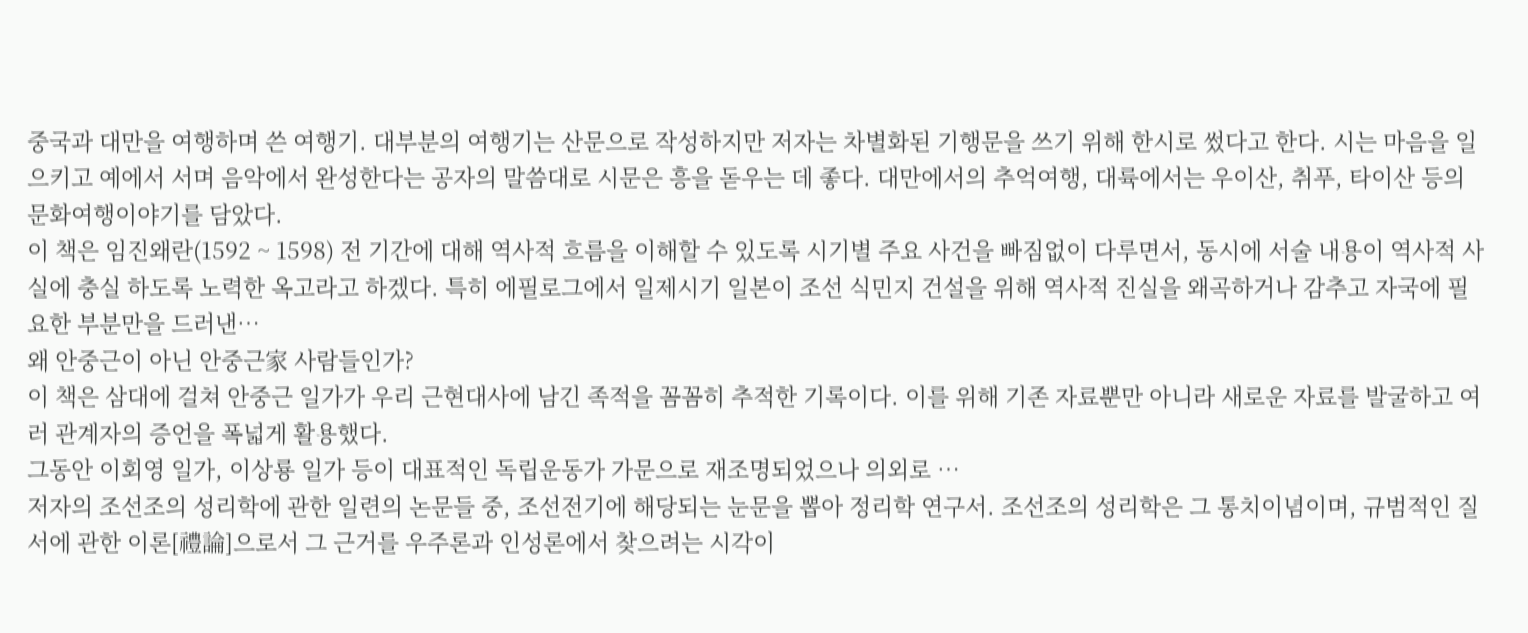중국과 대만을 여행하며 쓴 여행기. 대부분의 여행기는 산문으로 작성하지만 저자는 차별화된 기행문을 쓰기 위해 한시로 썼다고 한다. 시는 마음을 일으키고 예에서 서며 음악에서 완성한다는 공자의 말씀대로 시문은 흥을 돋우는 데 좋다. 대만에서의 추억여행, 대륙에서는 우이산, 취푸, 타이산 등의 문화여행이야기를 담았다.
이 책은 임진왜란(1592 ~ 1598) 전 기간에 대해 역사적 흐름을 이해할 수 있도록 시기별 주요 사건을 빠짐없이 다루면서, 동시에 서술 내용이 역사적 사실에 충실 하도록 노력한 옥고라고 하겠다. 특히 에필로그에서 일제시기 일본이 조선 식민지 건설을 위해 역사적 진실을 왜곡하거나 감추고 자국에 필요한 부분만을 드러낸…
왜 안중근이 아닌 안중근家 사람들인가?
이 책은 삼대에 걸쳐 안중근 일가가 우리 근현대사에 남긴 족적을 꼼꼼히 추적한 기록이다. 이를 위해 기존 자료뿐만 아니라 새로운 자료를 발굴하고 여러 관계자의 증언을 폭넓게 활용했다.
그동안 이회영 일가, 이상룡 일가 등이 대표적인 독립운동가 가문으로 재조명되었으나 의외로 …
저자의 조선조의 성리학에 관한 일련의 논문들 중, 조선전기에 해당되는 눈문을 뽑아 정리학 연구서. 조선조의 성리학은 그 통치이념이며, 규범적인 질서에 관한 이론[禮論]으로서 그 근거를 우주론과 인성론에서 찾으려는 시각이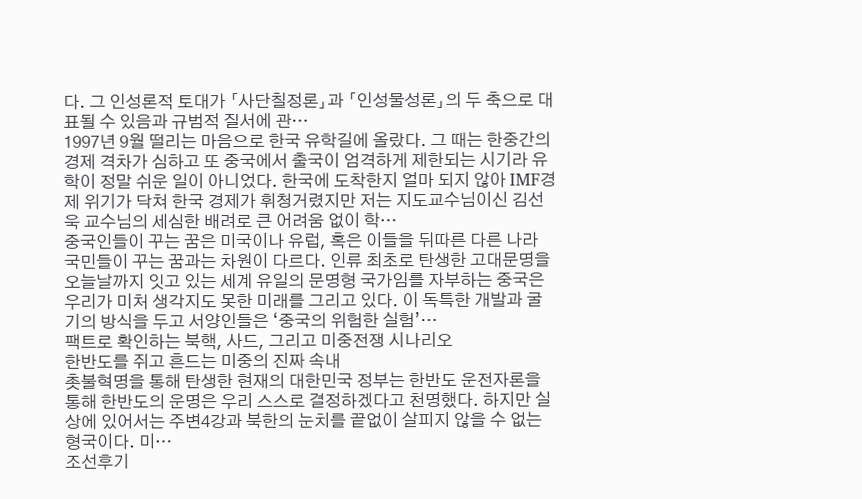다. 그 인성론적 토대가 「사단칠정론」과 「인성물성론」의 두 축으로 대표될 수 있음과 규범적 질서에 관…
1997년 9월 떨리는 마음으로 한국 유학길에 올랐다. 그 때는 한중간의 경제 격차가 심하고 또 중국에서 출국이 엄격하게 제한되는 시기라 유학이 정말 쉬운 일이 아니었다. 한국에 도착한지 얼마 되지 않아 IMF경제 위기가 닥쳐 한국 경제가 휘청거렸지만 저는 지도교수님이신 김선욱 교수님의 세심한 배려로 큰 어려움 없이 학…
중국인들이 꾸는 꿈은 미국이나 유럽, 혹은 이들을 뒤따른 다른 나라 국민들이 꾸는 꿈과는 차원이 다르다. 인류 최초로 탄생한 고대문명을 오늘날까지 잇고 있는 세계 유일의 문명형 국가임를 자부하는 중국은 우리가 미처 생각지도 못한 미래를 그리고 있다. 이 독특한 개발과 굴기의 방식을 두고 서양인들은 ‘중국의 위험한 실험’…
팩트로 확인하는 북핵, 사드, 그리고 미중전쟁 시나리오
한반도를 쥐고 흔드는 미중의 진짜 속내
촛불혁명을 통해 탄생한 현재의 대한민국 정부는 한반도 운전자론을 통해 한반도의 운명은 우리 스스로 결정하겠다고 천명했다. 하지만 실상에 있어서는 주변4강과 북한의 눈치를 끝없이 살피지 않을 수 없는 형국이다. 미…
조선후기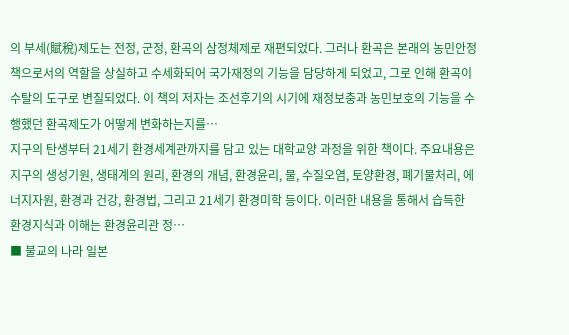의 부세(賦稅)제도는 전정, 군정, 환곡의 삼정체제로 재편되었다. 그러나 환곡은 본래의 농민안정책으로서의 역할을 상실하고 수세화되어 국가재정의 기능을 담당하게 되었고, 그로 인해 환곡이 수탈의 도구로 변질되었다. 이 책의 저자는 조선후기의 시기에 재정보충과 농민보호의 기능을 수행했던 환곡제도가 어떻게 변화하는지를…
지구의 탄생부터 21세기 환경세계관까지를 담고 있는 대학교양 과정을 위한 책이다. 주요내용은 지구의 생성기원, 생태계의 원리, 환경의 개념, 환경윤리, 물, 수질오염, 토양환경, 폐기물처리, 에너지자원, 환경과 건강, 환경법, 그리고 21세기 환경미학 등이다. 이러한 내용을 통해서 습득한 환경지식과 이해는 환경윤리관 정…
■ 불교의 나라 일본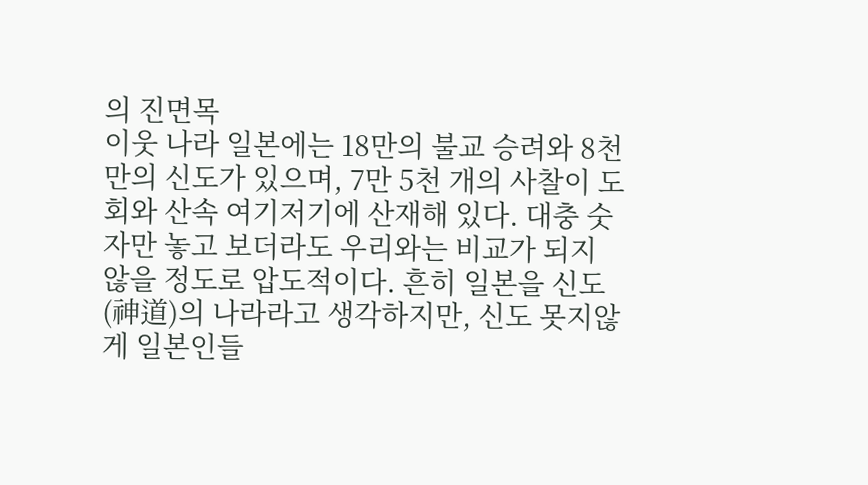의 진면목
이웃 나라 일본에는 18만의 불교 승려와 8천만의 신도가 있으며, 7만 5천 개의 사찰이 도회와 산속 여기저기에 산재해 있다. 대충 숫자만 놓고 보더라도 우리와는 비교가 되지 않을 정도로 압도적이다. 흔히 일본을 신도(神道)의 나라라고 생각하지만, 신도 못지않게 일본인들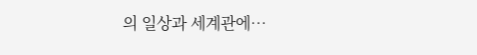의 일상과 세계관에…